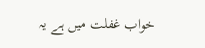خواب غفلت میں ہے یہ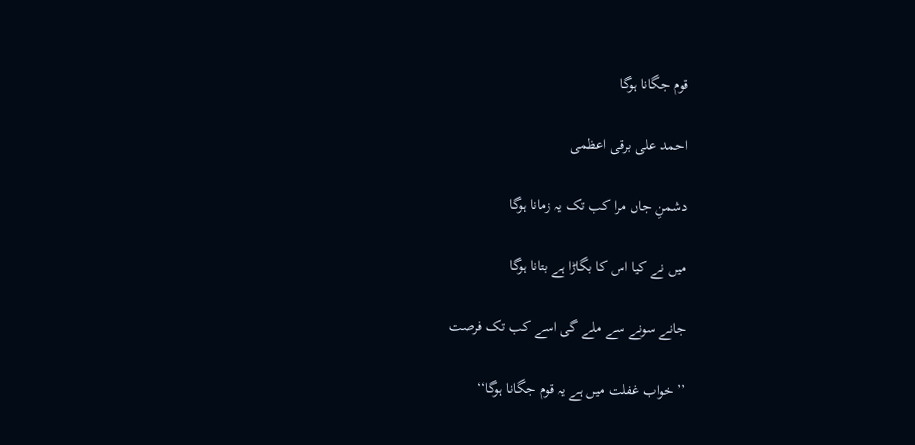قوم جگانا ہوگا

احمد علی برقی اعظمی

دشمنِ جاں مرا کب تک یہ زمانا ہوگا

میں نے کیا اس کا بگاڑا ہے بتانا ہوگا

جانے سونے سے ملے گی اسے کب تک فرصت

’’خواب غفلت میں ہے یہ قوم جگانا ہوگا‘‘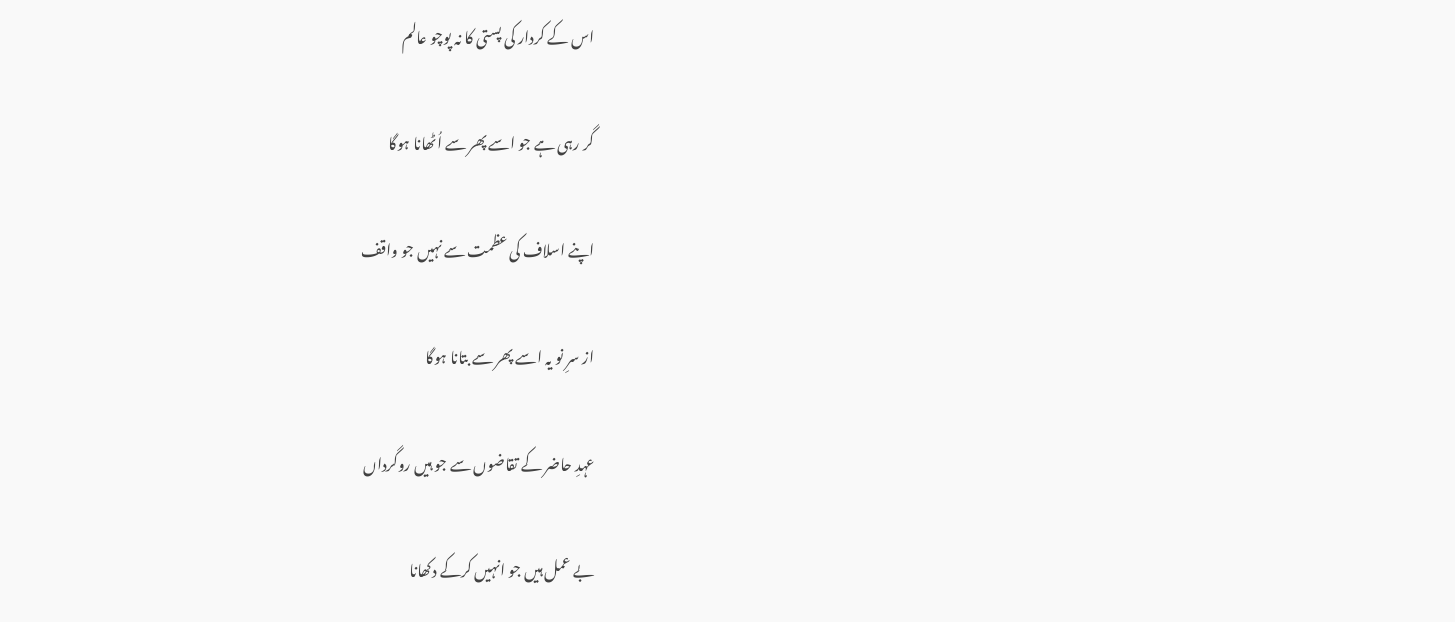اس کے کردار کی پستی کا نہ پوچو عالم

گر رہی ہے جو اسے پھر سے اُٹھانا ہوگا

اپنے اسلاف کی عظمت سے نہیں جو واقف

از سرِ نو یہ اسے پھر سے بتانا ہوگا

عہدِ حاضر کے تقاضوں سے جو ہیں روگرداں

بے عمل ہیں جو انہیں کرکے دکھانا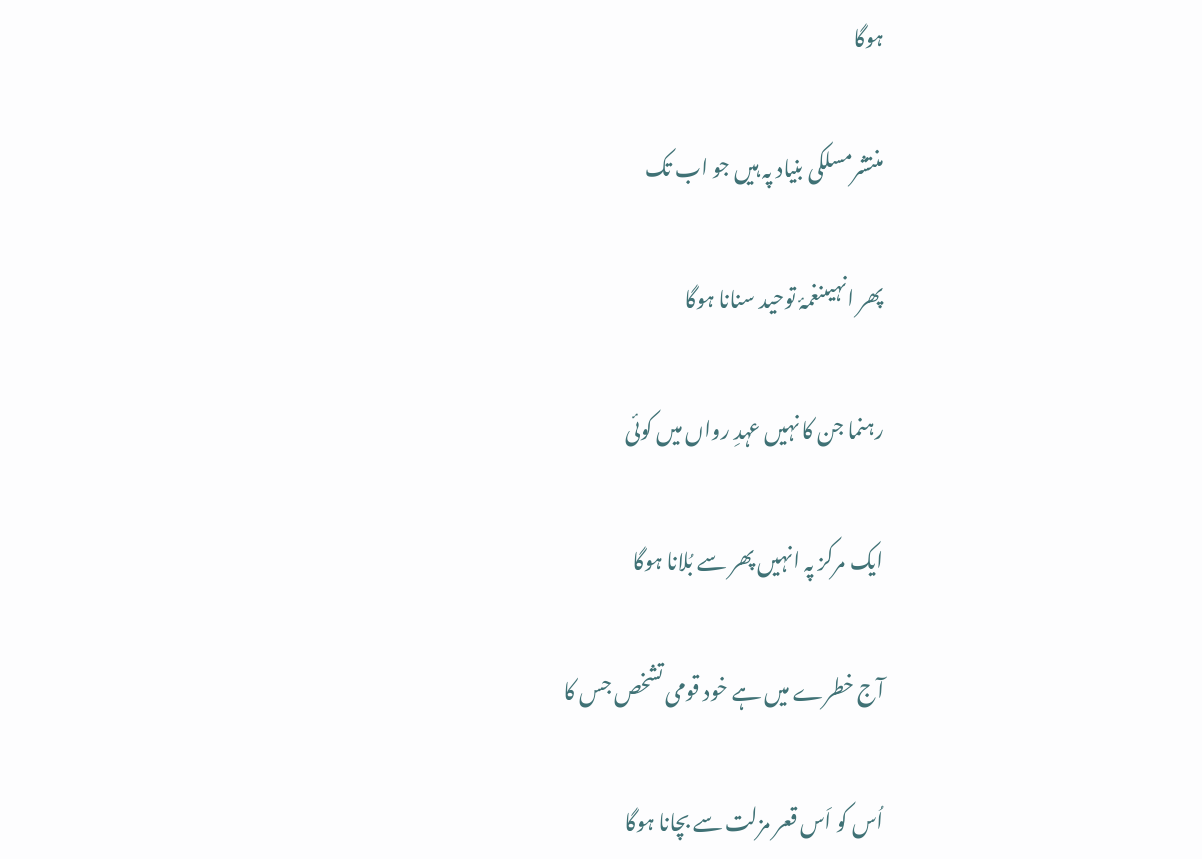ہوگا

منتشرمسلکی بنیاد پہ ہیں جو اب تک

پھر انہیںنغمۂ توحید سنانا ہوگا

رہنما جن کا نہیں عہدِ رواں میں کوئی

ایک مرکز پہ انہیں پھر سے بُلانا ہوگا

آج خطرے میں ہے خود قومی تشخص جس کا

اُس کو اَس قعر مزلت سے بچانا ہوگا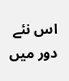اس نئے دور میں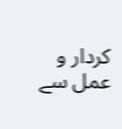کردار و عمل سے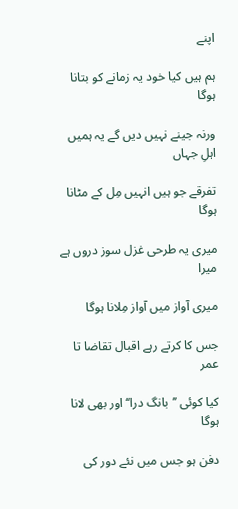اپنے

ہم ہیں کیا خود یہ زمانے کو بتانا ہوگا

ورنہ جینے نہیں دیں گے یہ ہمیں اہلِ جہاں

تفرقے جو ہیں انہیں مِل کے مٹانا ہوگا

میری یہ طرحی غزل سوز دروں ہے میرا

میری آواز میں آواز مِلانا ہوگا

جس کا کرتے رہے اقبال تقاضا تا عمر

کیا کوئی ’’بانگ درا‘‘ اور بھی لانا ہوگا

دفن ہو جس میں نئے دور کی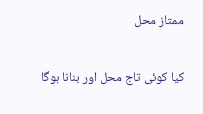ممتاز محل

کیا کوئی تاج محل اور بنانا ہوگا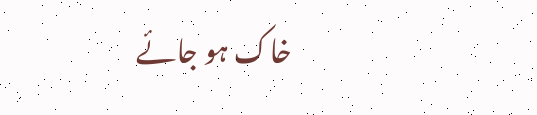خاک ہو جائے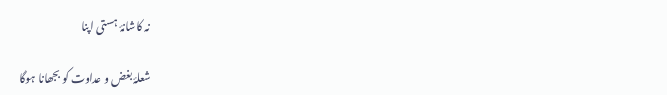نہ کاشانۂ ہستی اپنا

شعلۂ بغض و عداوت کو بجھانا ہوگا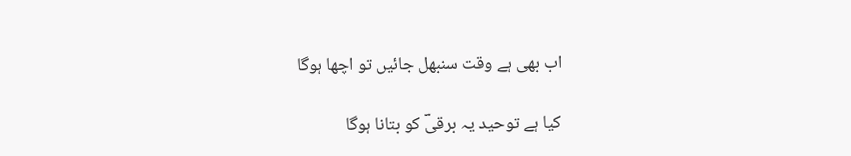اب بھی ہے وقت سنبھل جائیں تو اچھا ہوگا

کیا ہے توحید یہ برقیؔ کو بتانا ہوگا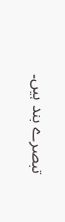تبصرے بند ہیں۔